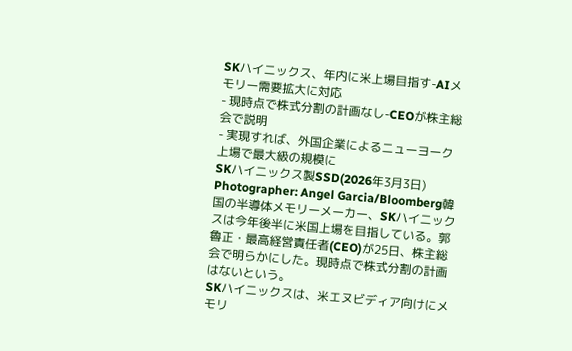SKハイニックス、年内に米上場目指す-AIメモリー需要拡大に対応
- 現時点で株式分割の計画なし-CEOが株主総会で説明
- 実現すれば、外国企業によるニューヨーク上場で最大級の規模に
SKハイニックス製SSD(2026年3月3日)
Photographer: Angel Garcia/Bloomberg韓国の半導体メモリーメーカー、SKハイニックスは今年後半に米国上場を目指している。郭魯正・最高経営責任者(CEO)が25日、株主総会で明らかにした。現時点で株式分割の計画はないという。
SKハイニックスは、米エヌビディア向けにメモリ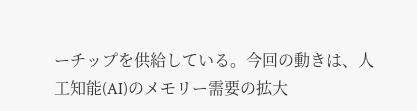ーチップを供給している。今回の動きは、人工知能(AI)のメモリー需要の拡大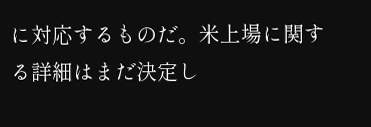に対応するものだ。米上場に関する詳細はまだ決定し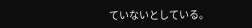ていないとしている。